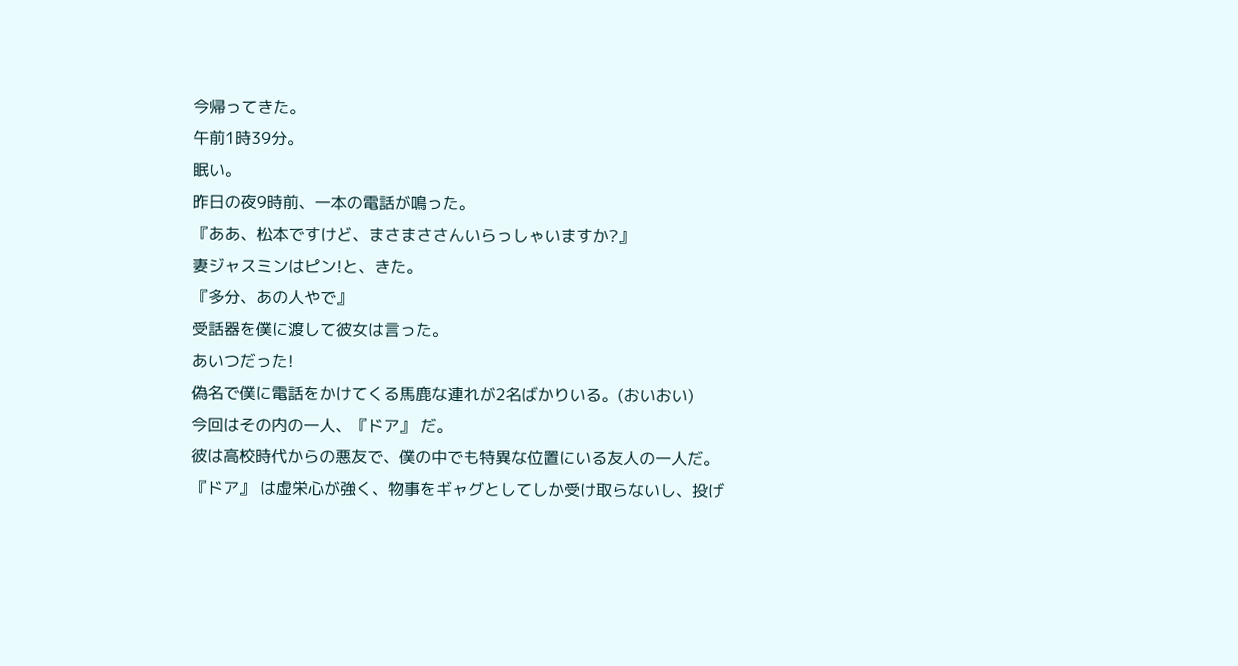今帰ってきた。
午前1時39分。
眠い。
昨日の夜9時前、一本の電話が鳴った。
『ああ、松本ですけど、まさまささんいらっしゃいますか?』
妻ジャスミンはピン!と、きた。
『多分、あの人やで』
受話器を僕に渡して彼女は言った。
あいつだった!
偽名で僕に電話をかけてくる馬鹿な連れが2名ばかりいる。(おいおい)
今回はその内の一人、『ドア』 だ。
彼は高校時代からの悪友で、僕の中でも特異な位置にいる友人の一人だ。
『ドア』 は虚栄心が強く、物事をギャグとしてしか受け取らないし、投げ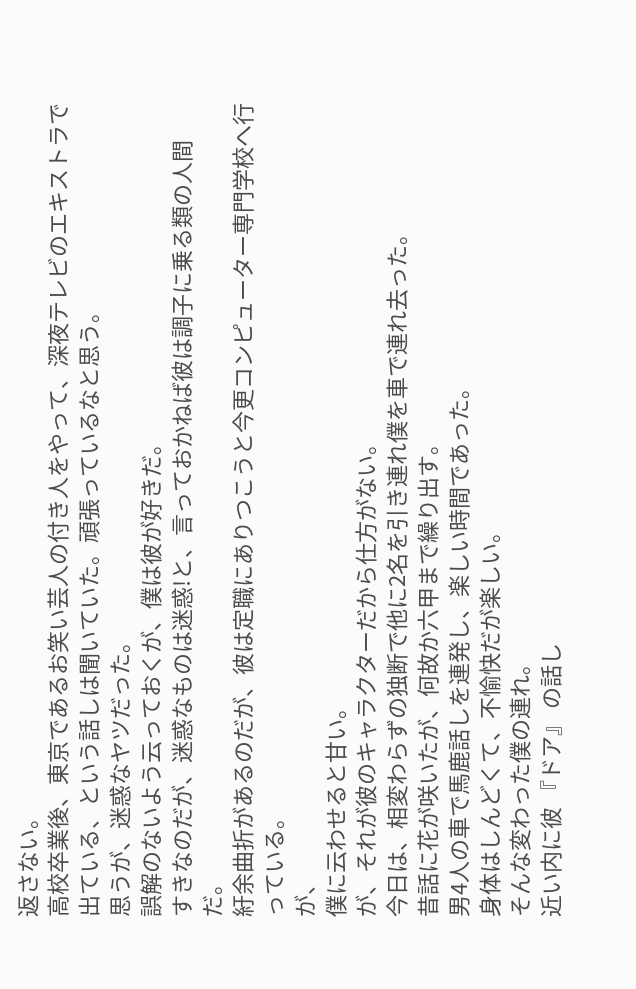返さない。
高校卒業後、東京であるお笑い芸人の付き人をやって、深夜テレビのエキストラで出ている、という話しは聞いていた。頑張っているなと思う。
思うが、迷惑なヤツだった。
誤解のないよう云っておくが、僕は彼が好きだ。
すきなのだが、迷惑なものは迷惑!と、言っておかねば彼は調子に乗る類の人間だ。
紆余曲折があるのだが、彼は定職にありつこうと今更コンピューター専門学校へ行っている。
が、
僕に云わせると甘い。
が、それが彼のキャラクターだから仕方がない。
今日は、相変わらずの独断で他に2名を引き連れ僕を車で連れ去った。
昔話に花が咲いたが、何故か六甲まで繰り出す。
男4人の車で馬鹿話しを連発し、楽しい時間であった。
身体はしんどくて、不愉快だが楽しい。
そんな変わった僕の連れ。
近い内に彼 『ドア』 の話し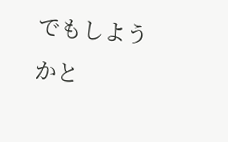でもしようかと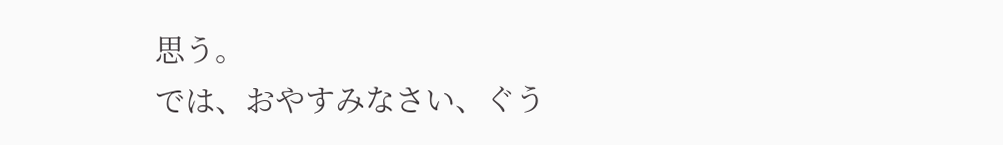思う。
では、おやすみなさい、ぐう